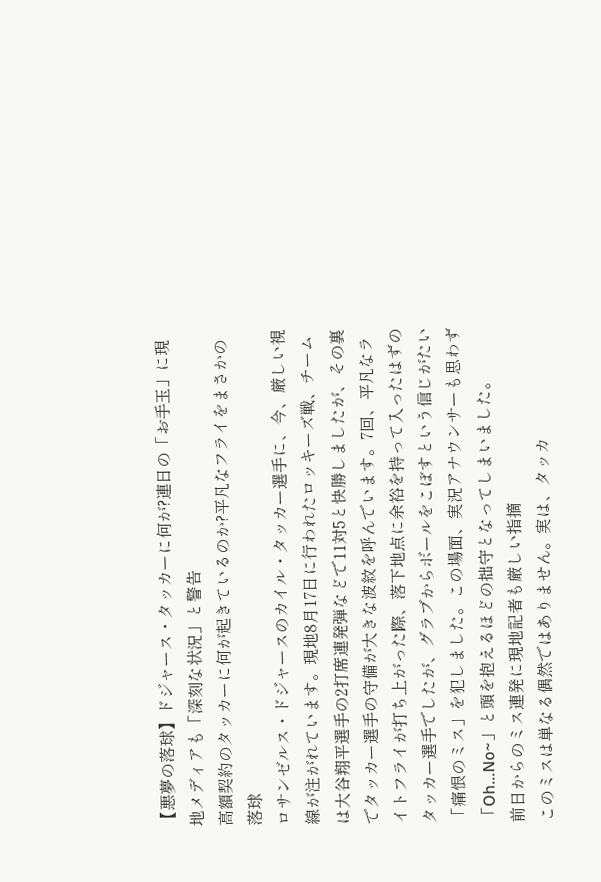【悪夢の落球】ドジャース・タッカーに何が?連日の「お手玉」に現地メディアも「深刻な状況」と警告
高額契約のタッカーに何が起きているのか?平凡なフライをまさかの落球
ロサンゼルス・ドジャースのカイル・タッカー選手に、今、厳しい視線が注がれています。現地8月17日に行われたロッキーズ戦、チームは大谷翔平選手の2打席連発弾などで11対5と快勝しましたが、その裏でタッカー選手の守備が大きな波紋を呼んでいます。7回、平凡なライトフライが打ち上がった際、落下地点に余裕を持って入ったはずのタッカー選手でしたが、グラブからボールをこぼすという信じがたい「痛恨のミス」を犯しました。この場面、実況アナウンサーも思わず「Oh...No~」と頭を抱えるほどの拙守となってしまいました。
前日からのミス連発に現地記者も厳しい指摘
このミスは単なる偶然ではありません。実は、タッカ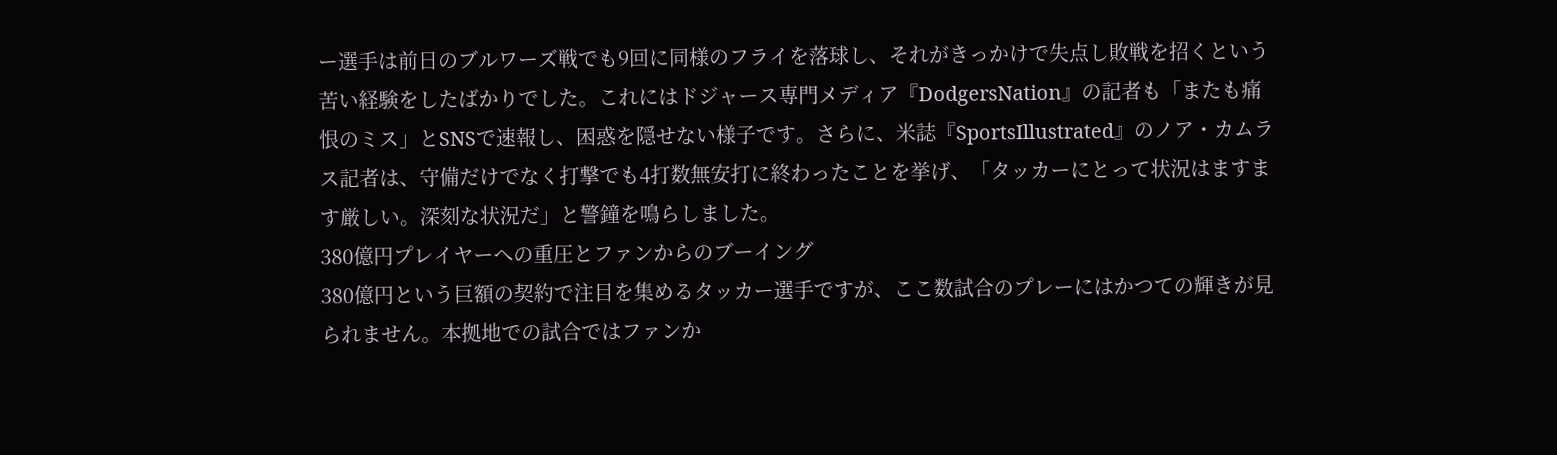ー選手は前日のブルワーズ戦でも9回に同様のフライを落球し、それがきっかけで失点し敗戦を招くという苦い経験をしたばかりでした。これにはドジャース専門メディア『DodgersNation』の記者も「またも痛恨のミス」とSNSで速報し、困惑を隠せない様子です。さらに、米誌『SportsIllustrated』のノア・カムラス記者は、守備だけでなく打撃でも4打数無安打に終わったことを挙げ、「タッカーにとって状況はますます厳しい。深刻な状況だ」と警鐘を鳴らしました。
380億円プレイヤーへの重圧とファンからのブーイング
380億円という巨額の契約で注目を集めるタッカー選手ですが、ここ数試合のプレーにはかつての輝きが見られません。本拠地での試合ではファンか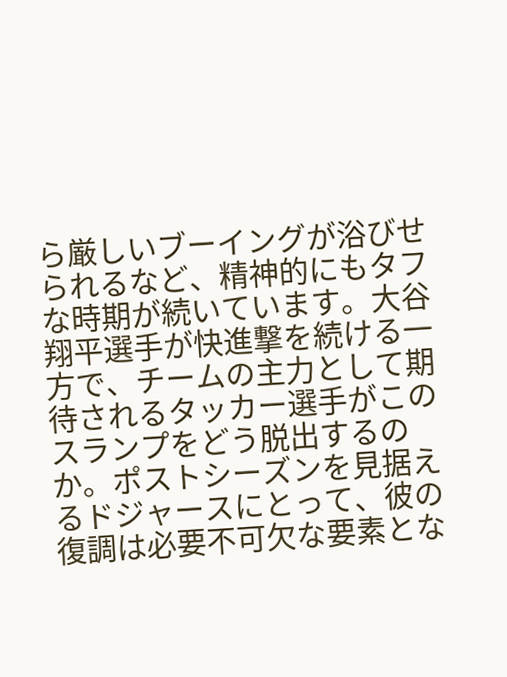ら厳しいブーイングが浴びせられるなど、精神的にもタフな時期が続いています。大谷翔平選手が快進撃を続ける一方で、チームの主力として期待されるタッカー選手がこのスランプをどう脱出するのか。ポストシーズンを見据えるドジャースにとって、彼の復調は必要不可欠な要素とな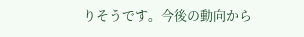りそうです。今後の動向から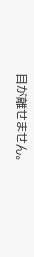目が離せません。